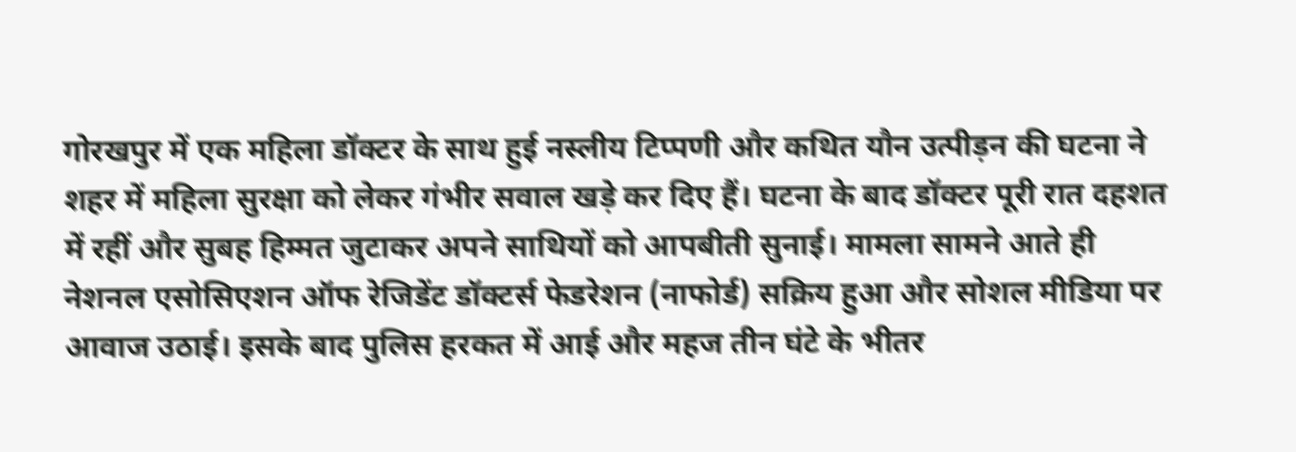गोरखपुर में एक महिला डॉक्टर के साथ हुई नस्लीय टिप्पणी और कथित यौन उत्पीड़न की घटना ने शहर में महिला सुरक्षा को लेकर गंभीर सवाल खड़े कर दिए हैं। घटना के बाद डॉक्टर पूरी रात दहशत में रहीं और सुबह हिम्मत जुटाकर अपने साथियों को आपबीती सुनाई। मामला सामने आते ही नेशनल एसोसिएशन ऑफ रेजिडेंट डॉक्टर्स फेडरेशन (नाफोर्ड) सक्रिय हुआ और सोशल मीडिया पर आवाज उठाई। इसके बाद पुलिस हरकत में आई और महज तीन घंटे के भीतर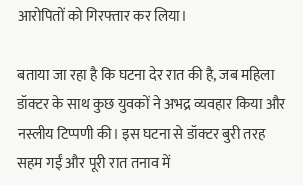आरोपितों को गिरफ्तार कर लिया।

बताया जा रहा है कि घटना देर रात की है, जब महिला डॉक्टर के साथ कुछ युवकों ने अभद्र व्यवहार किया और नस्लीय टिप्पणी की। इस घटना से डॉक्टर बुरी तरह सहम गईं और पूरी रात तनाव में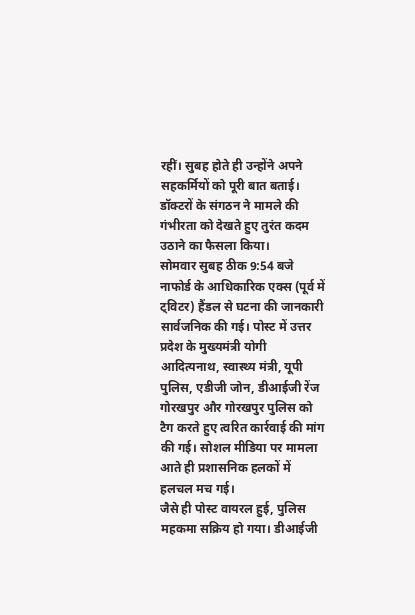रहीं। सुबह होते ही उन्होंने अपने सहकर्मियों को पूरी बात बताई। डॉक्टरों के संगठन ने मामले की गंभीरता को देखते हुए तुरंत कदम उठाने का फैसला किया।
सोमवार सुबह ठीक 9:54 बजे नाफोर्ड के आधिकारिक एक्स (पूर्व में ट्विटर) हैंडल से घटना की जानकारी सार्वजनिक की गई। पोस्ट में उत्तर प्रदेश के मुख्यमंत्री योगी आदित्यनाथ, स्वास्थ्य मंत्री, यूपी पुलिस, एडीजी जोन, डीआईजी रेंज गोरखपुर और गोरखपुर पुलिस को टैग करते हुए त्वरित कार्रवाई की मांग की गई। सोशल मीडिया पर मामला आते ही प्रशासनिक हलकों में हलचल मच गई।
जैसे ही पोस्ट वायरल हुई, पुलिस महकमा सक्रिय हो गया। डीआईजी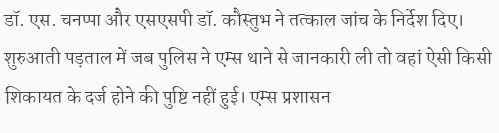डॉ. एस. चनप्पा और एसएसपी डॉ. कौस्तुभ ने तत्काल जांच के निर्देश दिए। शुरुआती पड़ताल में जब पुलिस ने एम्स थाने से जानकारी ली तो वहां ऐसी किसी शिकायत के दर्ज होने की पुष्टि नहीं हुई। एम्स प्रशासन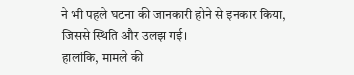ने भी पहले घटना की जानकारी होने से इनकार किया, जिससे स्थिति और उलझ गई।
हालांकि, मामले की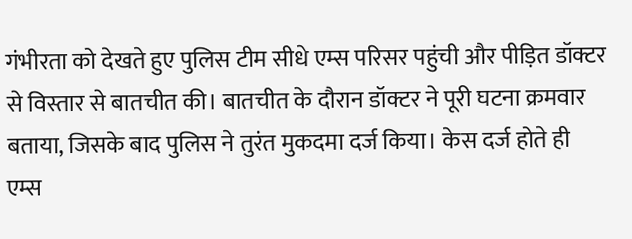गंभीरता को देखते हुए पुलिस टीम सीधे एम्स परिसर पहुंची और पीड़ित डॉक्टर से विस्तार से बातचीत की। बातचीत के दौरान डॉक्टर ने पूरी घटना क्रमवार बताया, जिसके बाद पुलिस ने तुरंत मुकदमा दर्ज किया। केस दर्ज होते ही एम्स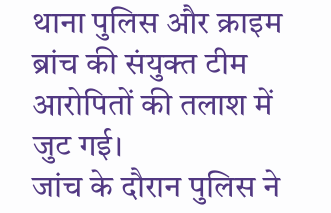थाना पुलिस और क्राइम ब्रांच की संयुक्त टीम आरोपितों की तलाश में जुट गई।
जांच के दौरान पुलिस ने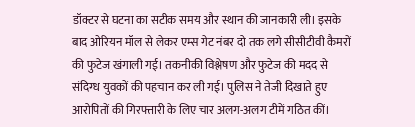डॉक्टर से घटना का सटीक समय और स्थान की जानकारी ली। इसके बाद ओरियन मॉल से लेकर एम्स गेट नंबर दो तक लगे सीसीटीवी कैमरों की फुटेज खंगाली गई। तकनीकी विश्लेषण और फुटेज की मदद से संदिग्ध युवकों की पहचान कर ली गई। पुलिस ने तेजी दिखाते हुए आरोपितों की गिरफ्तारी के लिए चार अलग-अलग टीमें गठित कीं।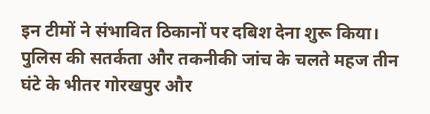इन टीमों ने संभावित ठिकानों पर दबिश देना शुरू किया। पुलिस की सतर्कता और तकनीकी जांच के चलते महज तीन घंटे के भीतर गोरखपुर और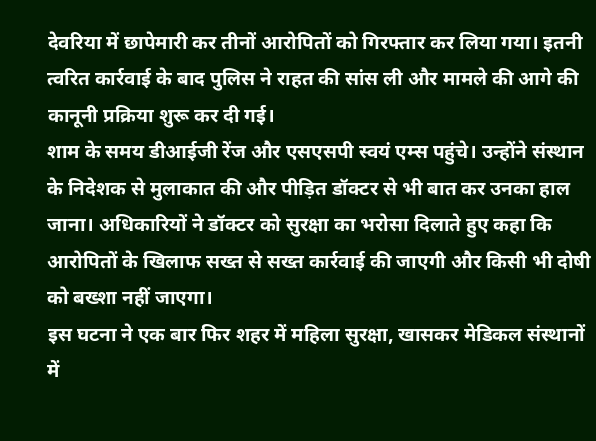देवरिया में छापेमारी कर तीनों आरोपितों को गिरफ्तार कर लिया गया। इतनी त्वरित कार्रवाई के बाद पुलिस ने राहत की सांस ली और मामले की आगे की कानूनी प्रक्रिया शुरू कर दी गई।
शाम के समय डीआईजी रेंज और एसएसपी स्वयं एम्स पहुंचे। उन्होंने संस्थान के निदेशक से मुलाकात की और पीड़ित डॉक्टर से भी बात कर उनका हाल जाना। अधिकारियों ने डॉक्टर को सुरक्षा का भरोसा दिलाते हुए कहा कि आरोपितों के खिलाफ सख्त से सख्त कार्रवाई की जाएगी और किसी भी दोषी को बख्शा नहीं जाएगा।
इस घटना ने एक बार फिर शहर में महिला सुरक्षा, खासकर मेडिकल संस्थानों में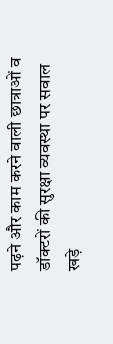पढ़ने और काम करने वाली छात्राओं व डॉक्टरों की सुरक्षा व्यवस्था पर सवाल खड़े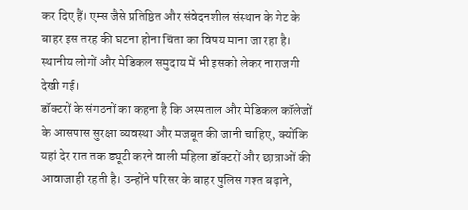कर दिए हैं। एम्स जैसे प्रतिष्ठित और संवेदनशील संस्थान के गेट के बाहर इस तरह की घटना होना चिंता का विषय माना जा रहा है। स्थानीय लोगों और मेडिकल समुदाय में भी इसको लेकर नाराजगी देखी गई।
डॉक्टरों के संगठनों का कहना है कि अस्पताल और मेडिकल कॉलेजों के आसपास सुरक्षा व्यवस्था और मजबूत की जानी चाहिए, क्योंकि यहां देर रात तक ड्यूटी करने वाली महिला डॉक्टरों और छात्राओं की आवाजाही रहती है। उन्होंने परिसर के बाहर पुलिस गश्त बढ़ाने,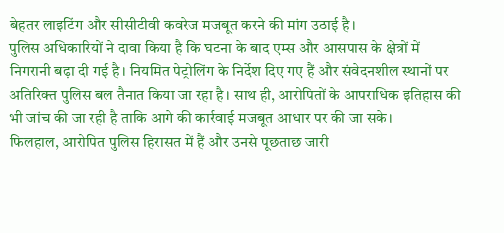बेहतर लाइटिंग और सीसीटीवी कवरेज मजबूत करने की मांग उठाई है।
पुलिस अधिकारियों ने दावा किया है कि घटना के बाद एम्स और आसपास के क्षेत्रों में निगरानी बढ़ा दी गई है। नियमित पेट्रोलिंग के निर्देश दिए गए हैं और संवेदनशील स्थानों पर अतिरिक्त पुलिस बल तैनात किया जा रहा है। साथ ही, आरोपितों के आपराधिक इतिहास की भी जांच की जा रही है ताकि आगे की कार्रवाई मजबूत आधार पर की जा सके।
फिलहाल, आरोपित पुलिस हिरासत में हैं और उनसे पूछताछ जारी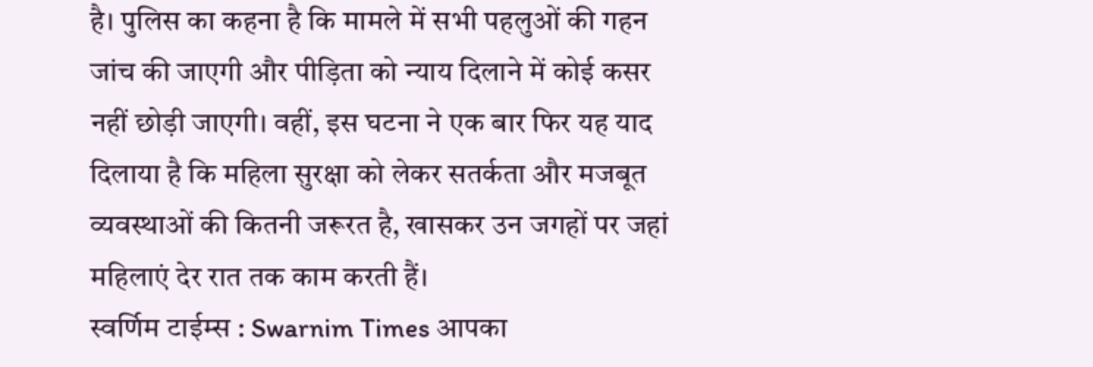है। पुलिस का कहना है कि मामले में सभी पहलुओं की गहन जांच की जाएगी और पीड़िता को न्याय दिलाने में कोई कसर नहीं छोड़ी जाएगी। वहीं, इस घटना ने एक बार फिर यह याद दिलाया है कि महिला सुरक्षा को लेकर सतर्कता और मजबूत व्यवस्थाओं की कितनी जरूरत है, खासकर उन जगहों पर जहां महिलाएं देर रात तक काम करती हैं।
स्वर्णिम टाईम्स : Swarnim Times आपका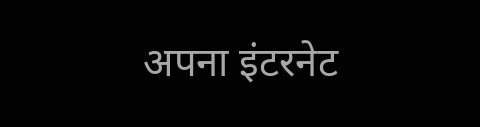अपना इंटरनेट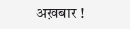अख़बार !